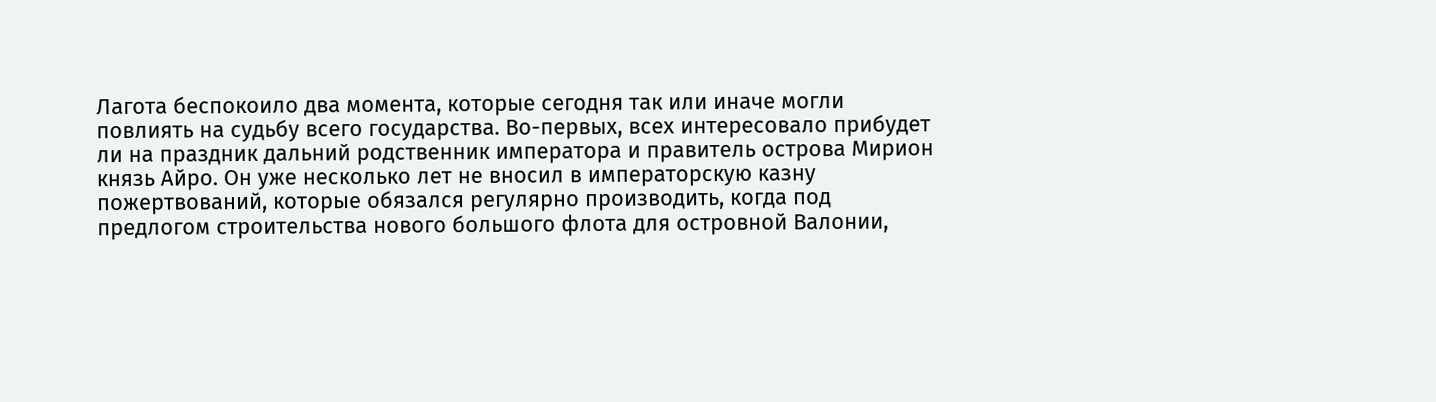Лагота беспокоило два момента, которые сегодня так или иначе могли повлиять на судьбу всего государства. Во-первых, всех интересовало прибудет ли на праздник дальний родственник императора и правитель острова Мирион князь Айро. Он уже несколько лет не вносил в императорскую казну пожертвований, которые обязался регулярно производить, когда под предлогом строительства нового большого флота для островной Валонии,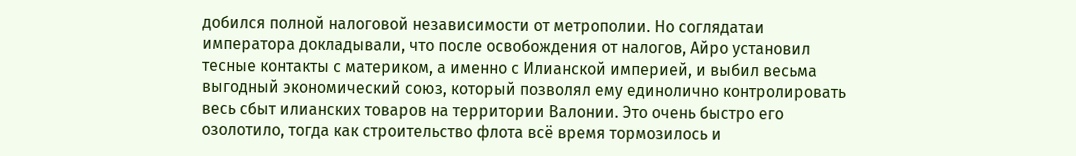добился полной налоговой независимости от метрополии. Но соглядатаи императора докладывали, что после освобождения от налогов, Айро установил тесные контакты с материком, а именно с Илианской империей, и выбил весьма выгодный экономический союз, который позволял ему единолично контролировать весь сбыт илианских товаров на территории Валонии. Это очень быстро его озолотило, тогда как строительство флота всё время тормозилось и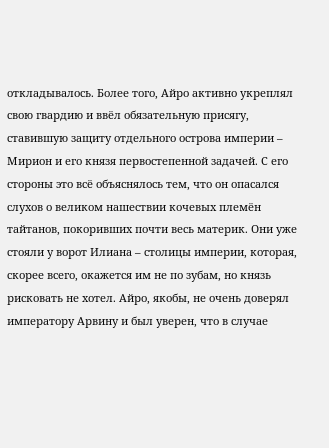откладывалось. Более того, Айро активно укреплял свою гвардию и ввёл обязательную присягу, ставившую защиту отдельного острова империи – Мирион и его князя первостепенной задачей. С его стороны это всё объяснялось тем, что он опасался слухов о великом нашествии кочевых племён тайтанов, покоривших почти весь материк. Они уже стояли у ворот Илиана – столицы империи, которая, скорее всего, окажется им не по зубам, но князь рисковать не хотел. Айро, якобы, не очень доверял императору Арвину и был уверен, что в случае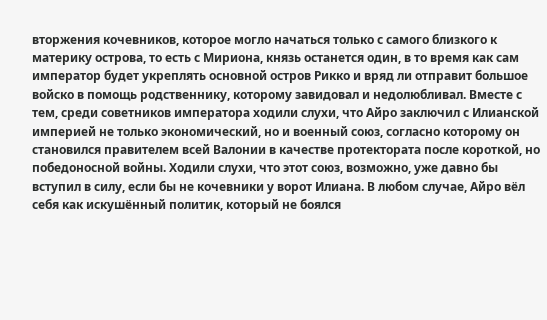вторжения кочевников, которое могло начаться только с самого близкого к материку острова, то есть с Мириона, князь останется один, в то время как сам император будет укреплять основной остров Рикко и вряд ли отправит большое войско в помощь родственнику, которому завидовал и недолюбливал. Вместе с тем, среди советников императора ходили слухи, что Айро заключил с Илианской империей не только экономический, но и военный союз, согласно которому он становился правителем всей Валонии в качестве протектората после короткой, но победоносной войны. Ходили слухи, что этот союз, возможно, уже давно бы вступил в силу, если бы не кочевники у ворот Илиана. В любом случае, Айро вёл себя как искушённый политик, который не боялся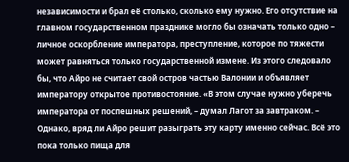независимости и брал её столько, сколько ему нужно. Его отсутствие на главном государственном празднике могло бы означать только одно – личное оскорбление императора, преступление, которое по тяжести может равняться только государственной измене. Из этого следовало бы, что Айро не считает свой остров частью Валонии и объявляет императору открытое противостояние. «В этом случае нужно уберечь императора от поспешных решений, – думал Лагот за завтраком. – Однако, вряд ли Айро решит разыграть эту карту именно сейчас. Всё это пока только пища для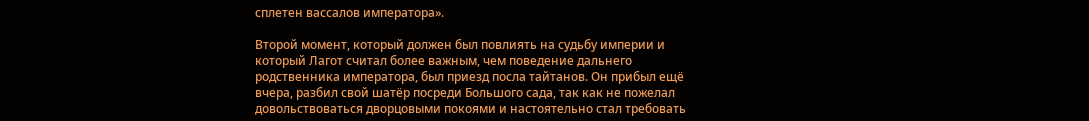сплетен вассалов императора».

Второй момент, который должен был повлиять на судьбу империи и который Лагот считал более важным, чем поведение дальнего родственника императора, был приезд посла тайтанов. Он прибыл ещё вчера, разбил свой шатёр посреди Большого сада, так как не пожелал довольствоваться дворцовыми покоями и настоятельно стал требовать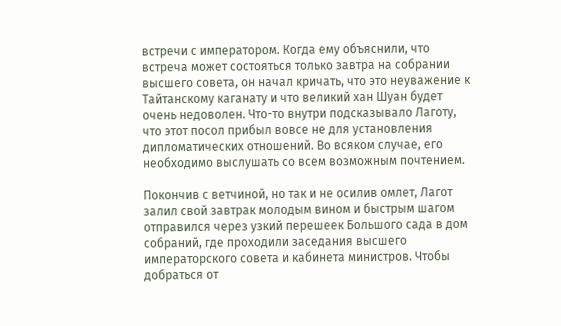встречи с императором. Когда ему объяснили, что встреча может состояться только завтра на собрании высшего совета, он начал кричать, что это неуважение к Тайтанскому каганату и что великий хан Шуан будет очень недоволен. Что-то внутри подсказывало Лаготу, что этот посол прибыл вовсе не для установления дипломатических отношений. Во всяком случае, его необходимо выслушать со всем возможным почтением.

Покончив с ветчиной, но так и не осилив омлет, Лагот залил свой завтрак молодым вином и быстрым шагом отправился через узкий перешеек Большого сада в дом собраний, где проходили заседания высшего императорского совета и кабинета министров. Чтобы добраться от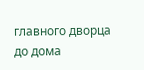главного дворца до дома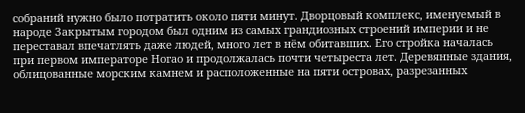собраний нужно было потратить около пяти минут. Дворцовый комплекс, именуемый в народе Закрытым городом был одним из самых грандиозных строений империи и не переставал впечатлять даже людей, много лет в нём обитавших. Его стройка началась при первом императоре Ногао и продолжалась почти четыреста лет. Деревянные здания, облицованные морским камнем и расположенные на пяти островах, разрезанных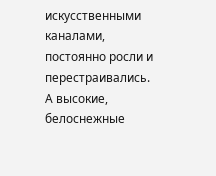искусственными каналами, постоянно росли и перестраивались. А высокие, белоснежные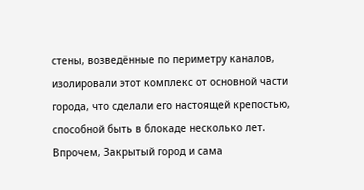стены, возведённые по периметру каналов, изолировали этот комплекс от основной части города, что сделали его настоящей крепостью, способной быть в блокаде несколько лет. Впрочем, Закрытый город и сама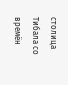столица Тибала со времён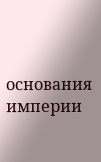основания империи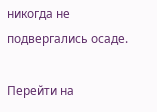никогда не подвергались осаде.

Перейти на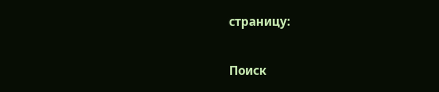страницу:

Поиск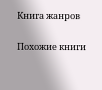Книга жанров

Похожие книги